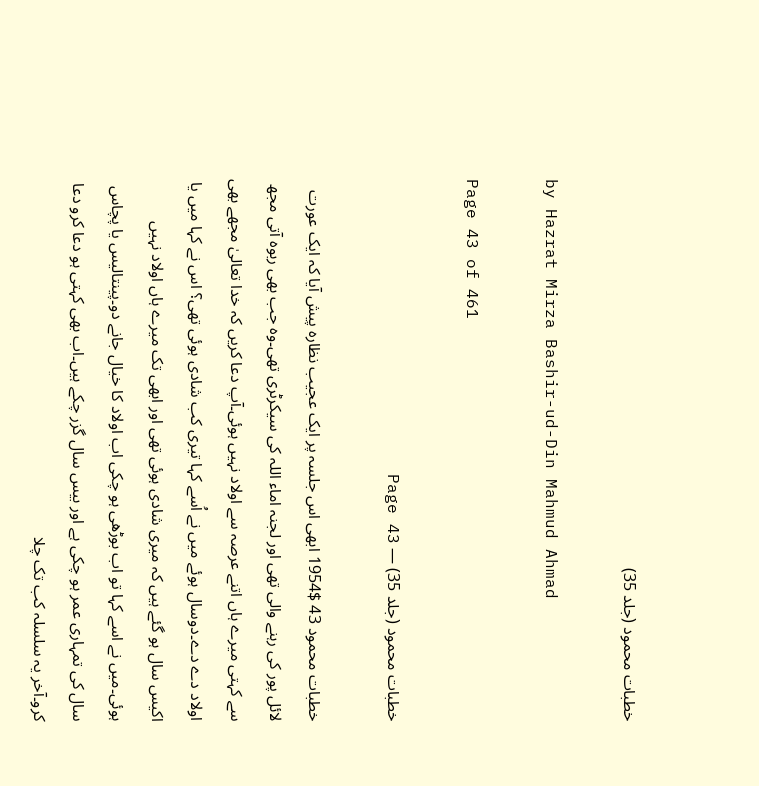خطبات محمود (جلد 35)

by Hazrat Mirza Bashir-ud-Din Mahmud Ahmad

Page 43 of 461

خطبات محمود (جلد 35) — Page 43

خطبات محمود 43 $1954 ابھی اس جلسہ پر ایک عجیب نظارہ پیش آیا کہ ایک عورت لائل پور کی رہنے والی تھی اور لجنہ اماء اللہ کی سیکرٹری تھی۔وہ جب بھی ربوہ آتی مجھ سے کہتی میرے ہاں اتنے عرصہ سے اولاد نہیں ہوئی۔آپ دعا کریں کہ خدا تعالیٰ مجھے بھی اولاد دے دے۔دوسال ہوئے میں نے اُسے کہا تیری کب شادی ہوئی تھی؟ اس نے کہا میں یا اکیس سال ہو گئے ہیں کہ میری شادی ہوئی تھی اور ابھی تک میرے ہاں اولاد نہیں ہوئی۔میں نے اسے کہا تو اب بوڑھی ہو چکی اب اولاد کا خیال جانے دو۔پینتالیس یا پچاس سال کی تمہاری عمر ہو چکی ہے اور بیس سال گزر چکے ہیں۔اب بھی کہتی ہو دعا کرو دعا کرو۔آخر یہ سلسلہ کب تک چلا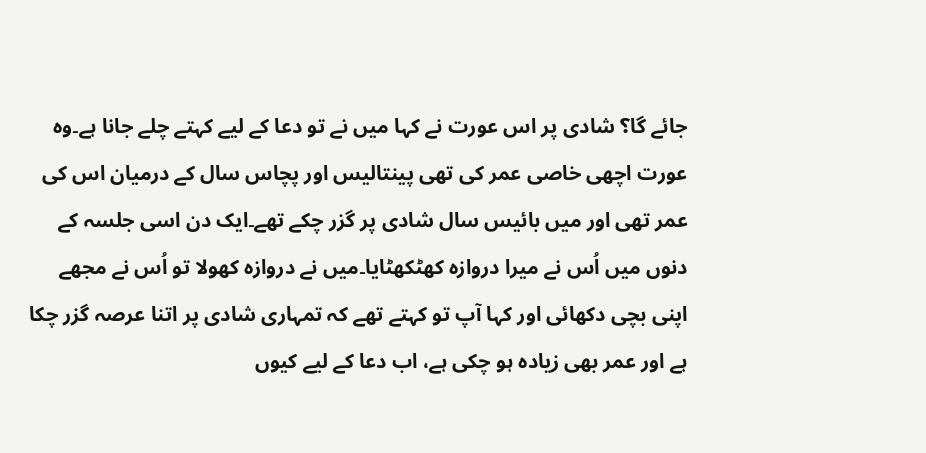جائے گا؟ شادی پر اس عورت نے کہا میں نے تو دعا کے لیے کہتے چلے جانا ہے۔وہ عورت اچھی خاصی عمر کی تھی پینتالیس اور پچاس سال کے درمیان اس کی عمر تھی اور میں بائیس سال شادی پر گزر چکے تھے۔ایک دن اسی جلسہ کے دنوں میں اُس نے میرا دروازہ کھٹکھٹایا۔میں نے دروازہ کھولا تو اُس نے مجھے اپنی بچی دکھائی اور کہا آپ تو کہتے تھے کہ تمہاری شادی پر اتنا عرصہ گزر چکا ہے اور عمر بھی زیادہ ہو چکی ہے، اب دعا کے لیے کیوں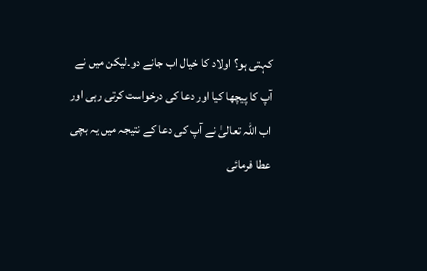کہتی ہو؟ اولاد کا خیال اب جانے دو۔لیکن میں نے آپ کا پیچھا کیا اور دعا کی درخواست کرتی رہی اور اب اللہ تعالیٰ نے آپ کی دعا کے نتیجہ میں یہ بچی عطا فرمائی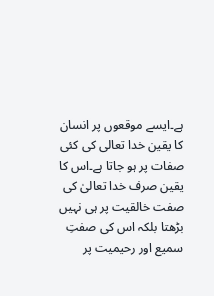ہے۔ایسے موقعوں پر انسان کا یقین خدا تعالی کی کئی صفات پر ہو جاتا ہے۔اس کا یقین صرف خدا تعالیٰ کی صفت خالقیت پر ہی نہیں بڑھتا بلکہ اس کی صفتِ سمیع اور رحیمیت پر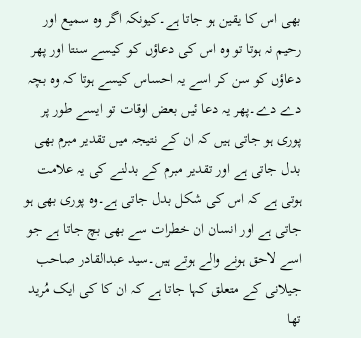بھی اس کا یقین ہو جاتا ہے۔کیونکہ اگر وہ سمیع اور رحیم نہ ہوتا تو وہ اس کی دعاؤں کو کیسے سنتا اور پھر دعاؤں کو سن کر اسے یہ احساس کیسے ہوتا کہ وہ بچہ دے دے۔پھر یہ دعا ئیں بعض اوقات تو ایسے طور پر پوری ہو جاتی ہیں کہ ان کے نتیجہ میں تقدیر مبرم بھی بدل جاتی ہے اور تقدیر مبرم کے بدلنے کی یہ علامت ہوتی ہے کہ اس کی شکل بدل جاتی ہے۔وہ پوری بھی ہو جاتی ہے اور انسان ان خطرات سے بھی بچ جاتا ہے جو اسے لاحق ہونے والے ہوتے ہیں۔سید عبدالقادر صاحب جیلانی کے متعلق کہا جاتا ہے کہ ان کا کی ایک مُرید تھا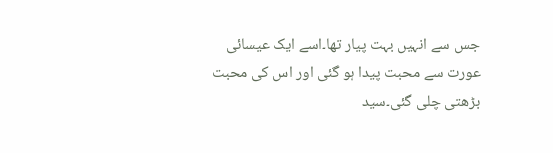جس سے انہیں بہت پیار تھا۔اسے ایک عیسائی عورت سے محبت پیدا ہو گئی اور اس کی محبت بڑھتی چلی گئی۔سید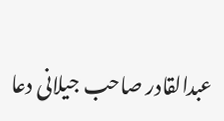عبدالقادر صاحب جیلانی دعا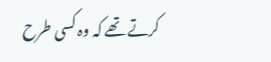کرتے تھے کہ وہ کسی طرح